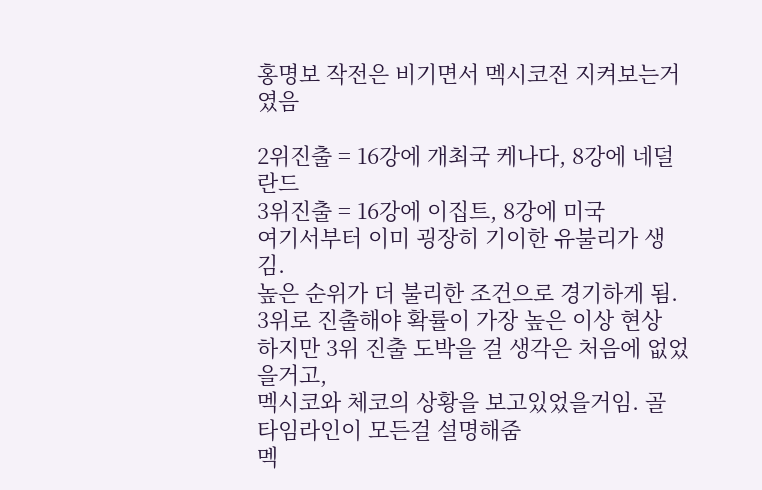홍명보 작전은 비기면서 멕시코전 지켜보는거였음

2위진출 = 16강에 개최국 케나다, 8강에 네덜란드
3위진출 = 16강에 이집트, 8강에 미국
여기서부터 이미 굉장히 기이한 유불리가 생김.
높은 순위가 더 불리한 조건으로 경기하게 됨. 3위로 진출해야 확률이 가장 높은 이상 현상
하지만 3위 진출 도박을 걸 생각은 처음에 없었을거고,
멕시코와 체코의 상황을 보고있었을거임. 골 타임라인이 모든걸 설명해줌
멕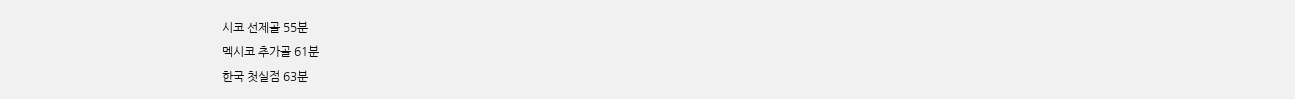시코 선제골 55분
멕시코 추가골 61분
한국 첫실점 63분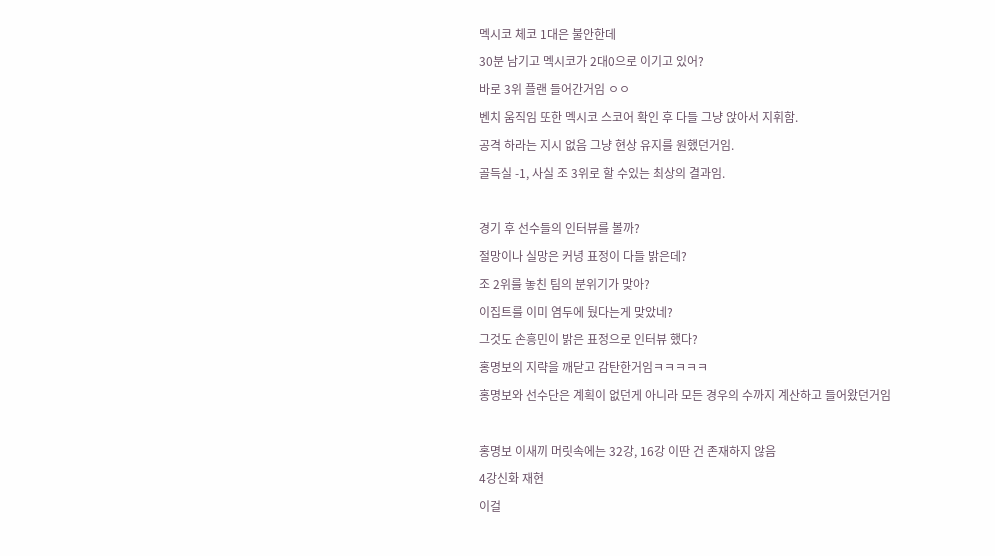멕시코 체코 1대은 불안한데
30분 남기고 멕시코가 2대0으로 이기고 있어?
바로 3위 플랜 들어간거임 ㅇㅇ
벤치 움직임 또한 멕시코 스코어 확인 후 다들 그냥 앉아서 지휘함.
공격 하라는 지시 없음 그냥 현상 유지를 원했던거임.
골득실 -1, 사실 조 3위로 할 수있는 최상의 결과임.

경기 후 선수들의 인터뷰를 볼까?
절망이나 실망은 커녕 표정이 다들 밝은데?
조 2위를 놓친 팀의 분위기가 맞아?
이집트를 이미 염두에 뒀다는게 맞았네?
그것도 손흥민이 밝은 표정으로 인터뷰 했다?
홍명보의 지략을 깨닫고 감탄한거임ㅋㅋㅋㅋㅋ
홍명보와 선수단은 계획이 없던게 아니라 모든 경우의 수까지 계산하고 들어왔던거임

홍명보 이새끼 머릿속에는 32강, 16강 이딴 건 존재하지 않음
4강신화 재현
이걸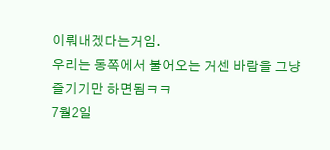이뤄내겠다는거임.
우리는 동쪽에서 불어오는 거센 바람을 그냥 즐기기만 하면됨ㅋㅋ
7월2일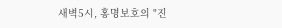새벽5시, 홍명보호의 "진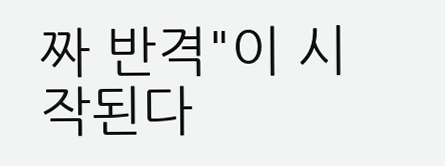짜 반격"이 시작된다